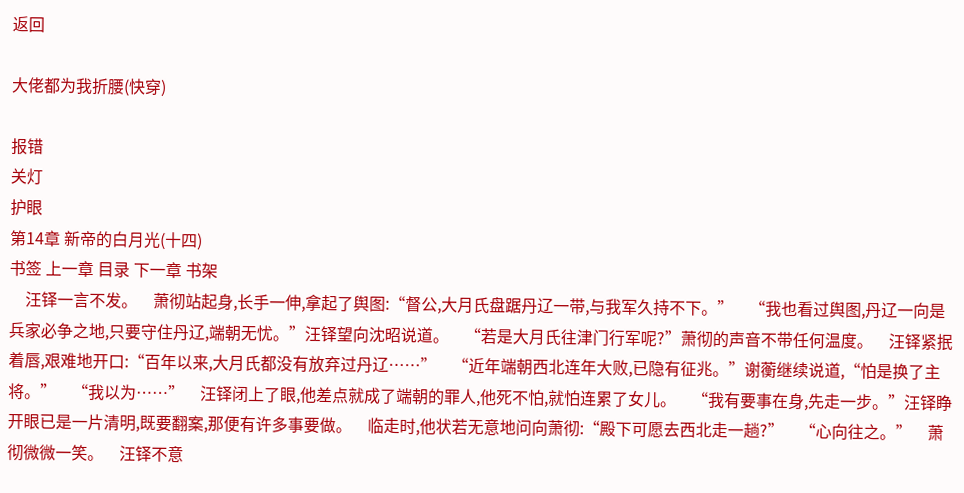返回

大佬都为我折腰(快穿)

报错
关灯
护眼
第14章 新帝的白月光(十四)
书签 上一章 目录 下一章 书架
    汪铎一言不发。    萧彻站起身,长手一伸,拿起了舆图:“督公,大月氏盘踞丹辽一带,与我军久持不下。”    “我也看过舆图,丹辽一向是兵家必争之地,只要守住丹辽,端朝无忧。”汪铎望向沈昭说道。    “若是大月氏往津门行军呢?”萧彻的声音不带任何温度。    汪铎紧抿着唇,艰难地开口:“百年以来,大月氏都没有放弃过丹辽……”    “近年端朝西北连年大败,已隐有征兆。”谢蘅继续说道,“怕是换了主将。”    “我以为……”    汪铎闭上了眼,他差点就成了端朝的罪人,他死不怕,就怕连累了女儿。    “我有要事在身,先走一步。”汪铎睁开眼已是一片清明,既要翻案,那便有许多事要做。    临走时,他状若无意地问向萧彻:“殿下可愿去西北走一趟?”    “心向往之。”    萧彻微微一笑。    汪铎不意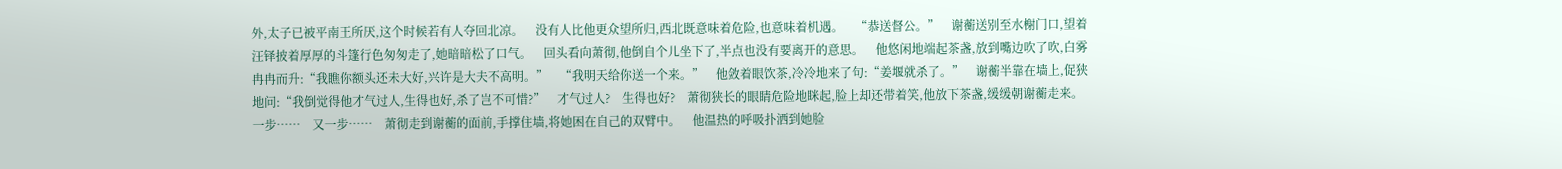外,太子已被平南王所厌,这个时候若有人夺回北凉。    没有人比他更众望所归,西北既意味着危险,也意味着机遇。    “恭送督公。”    谢蘅送别至水榭门口,望着汪铎披着厚厚的斗篷行色匆匆走了,她暗暗松了口气。    回头看向萧彻,他倒自个儿坐下了,半点也没有要离开的意思。    他悠闲地端起茶盏,放到嘴边吹了吹,白雾冉冉而升:“我瞧你额头还未大好,兴许是大夫不高明。”    “我明天给你送一个来。”    他敛着眼饮茶,冷冷地来了句:“姜堰就杀了。”    谢蘅半靠在墙上,促狭地问:“我倒觉得他才气过人,生得也好,杀了岂不可惜?”    才气过人?    生得也好?    萧彻狭长的眼睛危险地眯起,脸上却还带着笑,他放下茶盏,缓缓朝谢蘅走来。    一步……    又一步……    萧彻走到谢蘅的面前,手撑住墙,将她困在自己的双臂中。    他温热的呼吸扑洒到她脸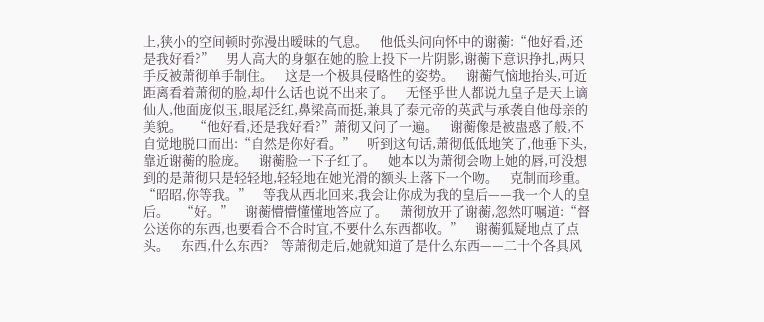上,狭小的空间顿时弥漫出暧昧的气息。    他低头问向怀中的谢蘅:“他好看,还是我好看?”    男人高大的身躯在她的脸上投下一片阴影,谢蘅下意识挣扎,两只手反被萧彻单手制住。    这是一个极具侵略性的姿势。    谢蘅气恼地抬头,可近距离看着萧彻的脸,却什么话也说不出来了。    无怪乎世人都说九皇子是天上谪仙人,他面庞似玉,眼尾泛红,鼻梁高而挺,兼具了泰元帝的英武与承袭自他母亲的美貌。    “他好看,还是我好看?”萧彻又问了一遍。    谢蘅像是被蛊惑了般,不自觉地脱口而出:“自然是你好看。”    听到这句话,萧彻低低地笑了,他垂下头,靠近谢蘅的脸庞。    谢蘅脸一下子红了。    她本以为萧彻会吻上她的唇,可没想到的是萧彻只是轻轻地,轻轻地在她光滑的额头上落下一个吻。    克制而珍重。    “昭昭,你等我。”    等我从西北回来,我会让你成为我的皇后——我一个人的皇后。    “好。”    谢蘅懵懵懂懂地答应了。    萧彻放开了谢蘅,忽然叮嘱道:“督公送你的东西,也要看合不合时宜,不要什么东西都收。”    谢蘅狐疑地点了点头。    东西,什么东西?    等萧彻走后,她就知道了是什么东西——二十个各具风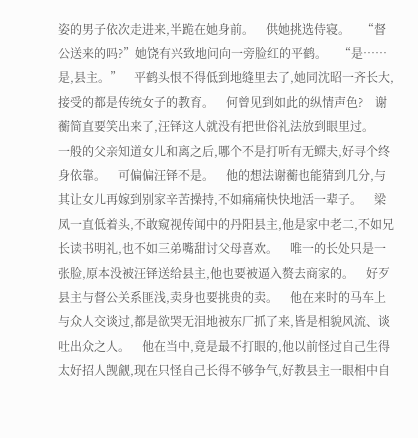姿的男子依次走进来,半跪在她身前。    供她挑选侍寝。    “督公送来的吗?”她饶有兴致地问向一旁脸红的平鹤。    “是……是,县主。”    平鹤头恨不得低到地缝里去了,她同沈昭一齐长大,接受的都是传统女子的教育。    何曾见到如此的纵情声色?    谢蘅简直要笑出来了,汪铎这人就没有把世俗礼法放到眼里过。    一般的父亲知道女儿和离之后,哪个不是打听有无鳏夫,好寻个终身依靠。    可偏偏汪铎不是。    他的想法谢蘅也能猜到几分,与其让女儿再嫁到别家辛苦操持,不如痛痛快快地活一辈子。    梁凤一直低着头,不敢窥视传闻中的丹阳县主,他是家中老二,不如兄长读书明礼,也不如三弟嘴甜讨父母喜欢。    唯一的长处只是一张脸,原本没被汪铎送给县主,他也要被逼入赘去商家的。    好歹县主与督公关系匪浅,卖身也要挑贵的卖。    他在来时的马车上与众人交谈过,都是欲哭无泪地被东厂抓了来,皆是相貌风流、谈吐出众之人。    他在当中,竟是最不打眼的,他以前怪过自己生得太好招人觊觎,现在只怪自己长得不够争气,好教县主一眼相中自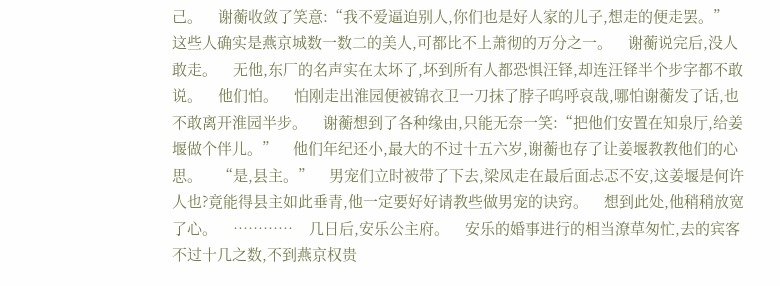己。    谢蘅收敛了笑意:“我不爱逼迫别人,你们也是好人家的儿子,想走的便走罢。”    这些人确实是燕京城数一数二的美人,可都比不上萧彻的万分之一。    谢蘅说完后,没人敢走。    无他,东厂的名声实在太坏了,坏到所有人都恐惧汪铎,却连汪铎半个步字都不敢说。    他们怕。    怕刚走出淮园便被锦衣卫一刀抹了脖子呜呼哀哉,哪怕谢蘅发了话,也不敢离开淮园半步。    谢蘅想到了各种缘由,只能无奈一笑:“把他们安置在知泉厅,给姜堰做个伴儿。”    他们年纪还小,最大的不过十五六岁,谢蘅也存了让姜堰教教他们的心思。    “是,县主。”    男宠们立时被带了下去,梁凤走在最后面忐忑不安,这姜堰是何许人也?竟能得县主如此垂青,他一定要好好请教些做男宠的诀窍。    想到此处,他稍稍放宽了心。    …………    几日后,安乐公主府。    安乐的婚事进行的相当潦草匆忙,去的宾客不过十几之数,不到燕京权贵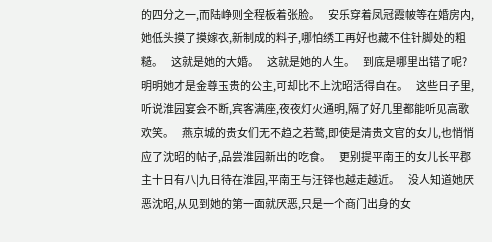的四分之一,而陆峥则全程板着张脸。    安乐穿着凤冠霞帔等在婚房内,她低头摸了摸嫁衣,新制成的料子,哪怕绣工再好也藏不住针脚处的粗糙。    这就是她的大婚。    这就是她的人生。    到底是哪里出错了呢?明明她才是金尊玉贵的公主,可却比不上沈昭活得自在。    这些日子里,听说淮园宴会不断,宾客满座,夜夜灯火通明,隔了好几里都能听见高歌欢笑。    燕京城的贵女们无不趋之若鹜,即使是清贵文官的女儿,也悄悄应了沈昭的帖子,品尝淮园新出的吃食。    更别提平南王的女儿长平郡主十日有八|九日待在淮园,平南王与汪铎也越走越近。    没人知道她厌恶沈昭,从见到她的第一面就厌恶,只是一个商门出身的女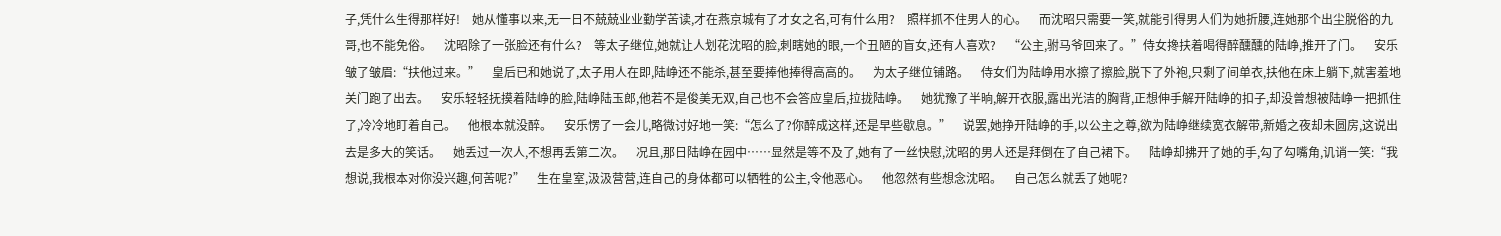子,凭什么生得那样好!    她从懂事以来,无一日不兢兢业业勤学苦读,才在燕京城有了才女之名,可有什么用?    照样抓不住男人的心。    而沈昭只需要一笑,就能引得男人们为她折腰,连她那个出尘脱俗的九哥,也不能免俗。    沈昭除了一张脸还有什么?    等太子继位,她就让人划花沈昭的脸,刺瞎她的眼,一个丑陋的盲女,还有人喜欢?    “公主,驸马爷回来了。”侍女搀扶着喝得醉醺醺的陆峥,推开了门。    安乐皱了皱眉:“扶他过来。”    皇后已和她说了,太子用人在即,陆峥还不能杀,甚至要捧他捧得高高的。    为太子继位铺路。    侍女们为陆峥用水擦了擦脸,脱下了外袍,只剩了间单衣,扶他在床上躺下,就害羞地关门跑了出去。    安乐轻轻抚摸着陆峥的脸,陆峥陆玉郎,他若不是俊美无双,自己也不会答应皇后,拉拢陆峥。    她犹豫了半晌,解开衣服,露出光洁的胸背,正想伸手解开陆峥的扣子,却没曾想被陆峥一把抓住了,冷冷地盯着自己。    他根本就没醉。    安乐愣了一会儿,略微讨好地一笑:“怎么了?你醉成这样,还是早些歇息。”    说罢,她挣开陆峥的手,以公主之尊,欲为陆峥继续宽衣解带,新婚之夜却未圆房,这说出去是多大的笑话。    她丢过一次人,不想再丢第二次。    况且,那日陆峥在园中……显然是等不及了,她有了一丝快慰,沈昭的男人还是拜倒在了自己裙下。    陆峥却拂开了她的手,勾了勾嘴角,讥诮一笑:“我想说,我根本对你没兴趣,何苦呢?”    生在皇室,汲汲营营,连自己的身体都可以牺牲的公主,令他恶心。    他忽然有些想念沈昭。    自己怎么就丢了她呢?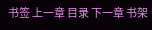书签 上一章 目录 下一章 书架